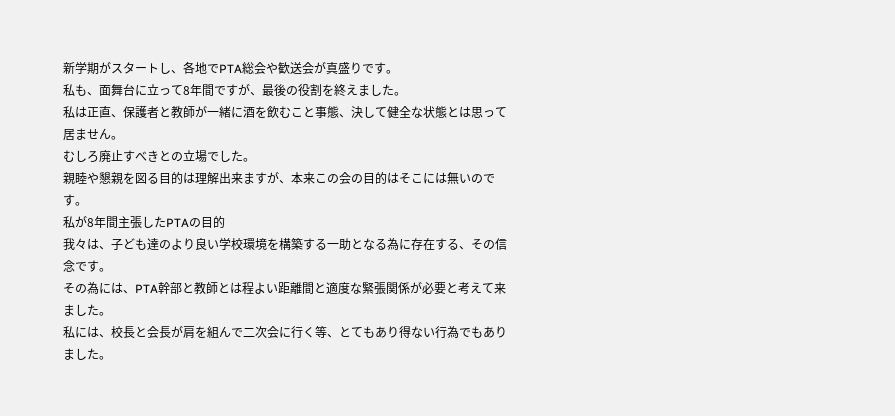新学期がスタートし、各地でPTA総会や歓送会が真盛りです。
私も、面舞台に立って8年間ですが、最後の役割を終えました。
私は正直、保護者と教師が一緒に酒を飲むこと事態、決して健全な状態とは思って居ません。
むしろ廃止すべきとの立場でした。
親睦や懇親を図る目的は理解出来ますが、本来この会の目的はそこには無いのです。
私が8年間主張したPTAの目的
我々は、子ども達のより良い学校環境を構築する一助となる為に存在する、その信念です。
その為には、PTA幹部と教師とは程よい距離間と適度な緊張関係が必要と考えて来ました。
私には、校長と会長が肩を組んで二次会に行く等、とてもあり得ない行為でもありました。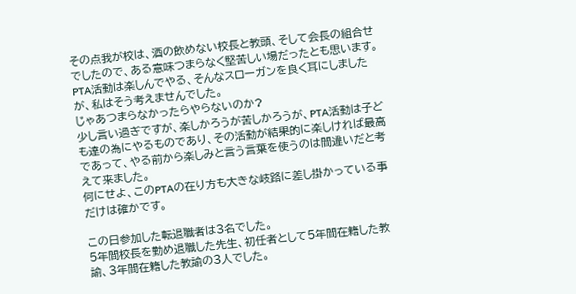その点我が校は、酒の飲めない校長と教頭、そして会長の組合せでしたので、ある意味つまらなく堅苦しい場だったとも思います。
PTA活動は楽しんでやる、そんなスローガンを良く耳にしましたが、私はそう考えませんでした。
じゃあつまらなかったらやらないのか?
少し言い過ぎですが、楽しかろうが苦しかろうが、PTA活動は子ども達の為にやるものであり、その活動が結果的に楽しければ最高であって、やる前から楽しみと言う言葉を使うのは間違いだと考えて来ました。
何にせよ、このPTAの在り方も大きな岐路に差し掛かっている事だけは確かです。

この日参加した転退職者は3名でした。
5年間校長を勤め退職した先生、初任者として5年間在籍した教諭、3年間在籍した教諭の3人でした。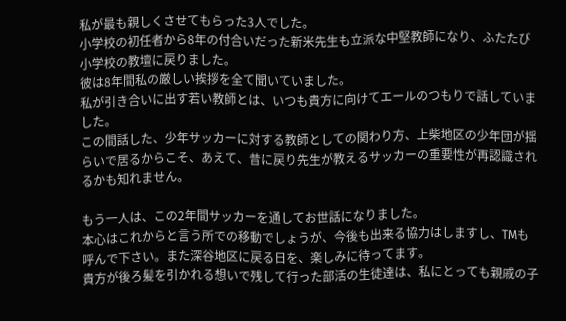私が最も親しくさせてもらった3人でした。
小学校の初任者から8年の付合いだった新米先生も立派な中堅教師になり、ふたたび小学校の教壇に戻りました。
彼は8年間私の厳しい挨拶を全て聞いていました。
私が引き合いに出す若い教師とは、いつも貴方に向けてエールのつもりで話していました。
この間話した、少年サッカーに対する教師としての関わり方、上柴地区の少年団が揺らいで居るからこそ、あえて、昔に戻り先生が教えるサッカーの重要性が再認識されるかも知れません。

もう一人は、この2年間サッカーを通してお世話になりました。
本心はこれからと言う所での移動でしょうが、今後も出来る協力はしますし、TMも呼んで下さい。また深谷地区に戻る日を、楽しみに待ってます。
貴方が後ろ髪を引かれる想いで残して行った部活の生徒達は、私にとっても親戚の子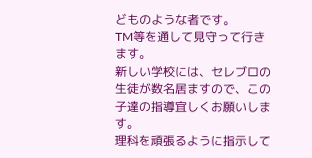どものような者です。
TM等を通して見守って行きます。
新しい学校には、セレブロの生徒が数名居ますので、この子達の指導宜しくお願いします。
理科を頑張るように指示して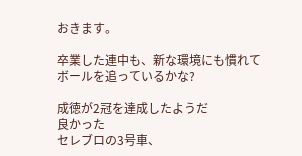おきます。

卒業した連中も、新な環境にも慣れてボールを追っているかな?

成徳が2冠を達成したようだ
良かった
セレブロの3号車、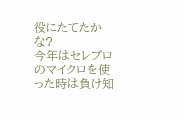役にたてたかな?
今年はセレブロのマイクロを使った時は負け知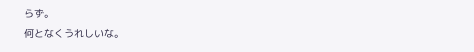らず。
何となくうれしいな。